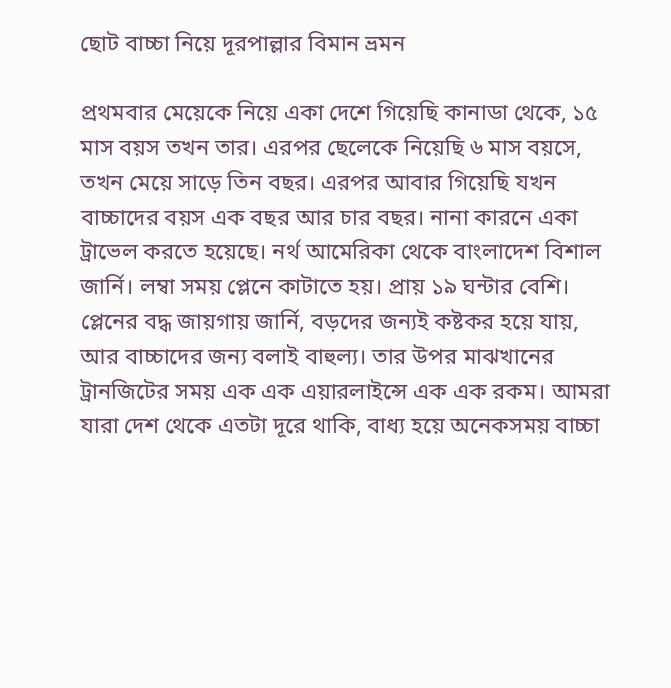ছোট বাচ্চা নিয়ে দূরপাল্লার বিমান ভ্রমন

প্রথমবার মেয়েকে নিয়ে একা দেশে গিয়েছি কানাডা থেকে, ১৫ মাস বয়স তখন তার। এরপর ছেলেকে নিয়েছি ৬ মাস বয়সে, তখন মেয়ে সাড়ে তিন বছর। এরপর আবার গিয়েছি যখন বাচ্চাদের বয়স এক বছর আর চার বছর। নানা কারনে একা ট্রাভেল করতে হয়েছে। নর্থ আমেরিকা থেকে বাংলাদেশ বিশাল জার্নি। লম্বা সময় প্লেনে কাটাতে হয়। প্রায় ১৯ ঘন্টার বেশি। প্লেনের বদ্ধ জায়গায় জার্নি, বড়দের জন্যই কষ্টকর হয়ে যায়, আর বাচ্চাদের জন্য বলাই বাহুল্য। তার উপর মাঝখানের ট্রানজিটের সময় এক এক এয়ারলাইন্সে এক এক রকম। আমরা যারা দেশ থেকে এতটা দূরে থাকি, বাধ্য হয়ে অনেকসময় বাচ্চা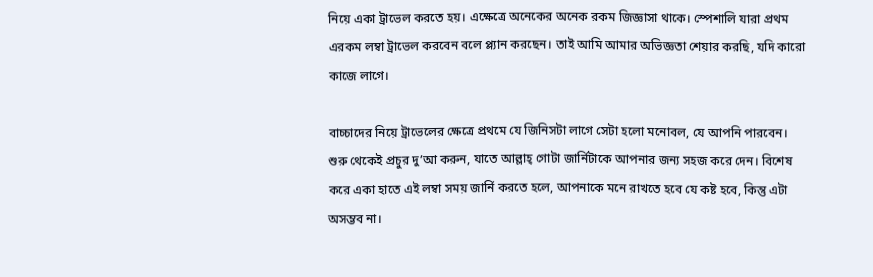নিয়ে একা ট্রাভেল করতে হয়। এক্ষেত্রে অনেকের অনেক রকম জিজ্ঞাসা থাকে। স্পেশালি যারা প্রথম এরকম লম্বা ট্রাভেল করবেন বলে প্ল্যান করছেন। তাই আমি আমার অভিজ্ঞতা শেয়ার করছি, যদি কারো কাজে লাগে।

বাচ্চাদের নিয়ে ট্রাভেলের ক্ষেত্রে প্রথমে যে জিনিসটা লাগে সেটা হলো মনোবল, যে আপনি পারবেন। শুরু থেকেই প্রচুর দু’আ করুন, যাতে আল্লাহ্‌ গোটা জার্নিটাকে আপনার জন্য সহজ করে দেন। বিশেষ করে একা হাতে এই লম্বা সময় জার্নি করতে হলে, আপনাকে মনে রাখতে হবে যে কষ্ট হবে, কিন্তু এটা অসম্ভব না।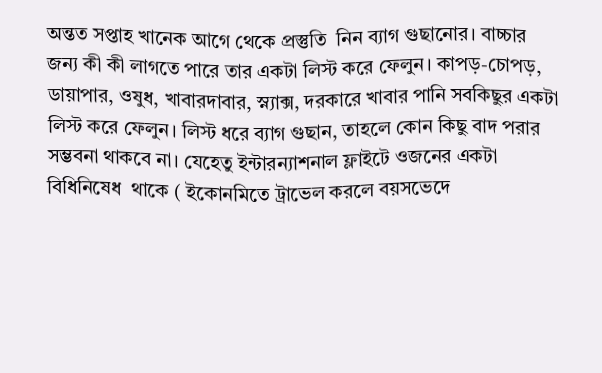অন্তত সপ্তাহ খানেক আগে থেকে প্রস্তুতি  নিন ব্যাগ গুছানোর। বাচ্চার জন্য কী কী লাগতে পারে তার একটা লিস্ট করে ফেলুন। কাপড়-চোপড়, ডায়াপার, ওষুধ, খাবারদাবার, স্ন্যাক্স, দরকারে খাবার পানি সবকিছুর একটা লিস্ট করে ফেলুন। লিস্ট ধরে ব্যাগ গুছান, তাহলে কোন কিছু বাদ পরার সম্ভবনা থাকবে না। যেহেতু ইন্টারন্যাশনাল ফ্লাইটে ওজনের একটা বিধিনিষেধ  থাকে ( ইকোনমিতে ট্রাভেল করলে বয়সভেদে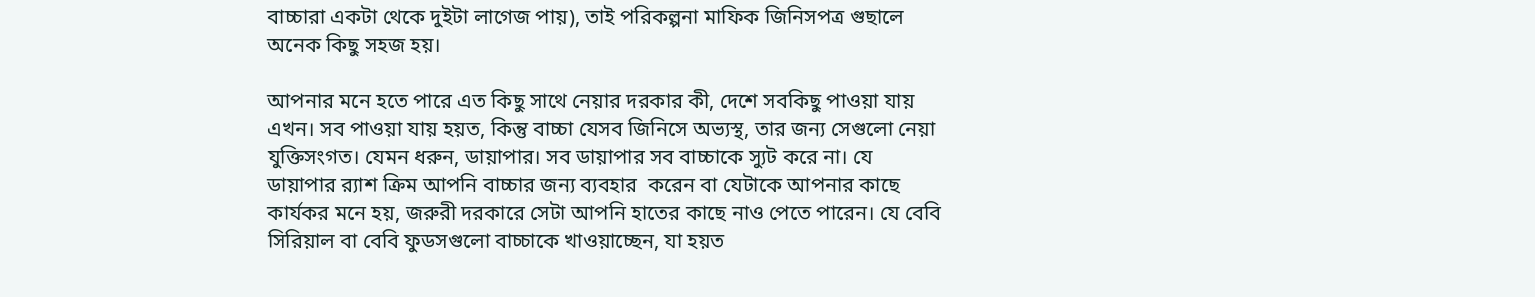বাচ্চারা একটা থেকে দুইটা লাগেজ পায়), তাই পরিকল্পনা মাফিক জিনিসপত্র গুছালে অনেক কিছু সহজ হয়।

আপনার মনে হতে পারে এত কিছু সাথে নেয়ার দরকার কী, দেশে সবকিছু পাওয়া যায় এখন। সব পাওয়া যায় হয়ত, কিন্তু বাচ্চা যেসব জিনিসে অভ্যস্থ, তার জন্য সেগুলো নেয়া যুক্তিসংগত। যেমন ধরুন, ডায়াপার। সব ডায়াপার সব বাচ্চাকে স্যুট করে না। যে ডায়াপার র‍্যাশ ক্রিম আপনি বাচ্চার জন্য ব্যবহার  করেন বা যেটাকে আপনার কাছে কার্যকর মনে হয়, জরুরী দরকারে সেটা আপনি হাতের কাছে নাও পেতে পারেন। যে বেবি সিরিয়াল বা বেবি ফুডসগুলো বাচ্চাকে খাওয়াচ্ছেন, যা হয়ত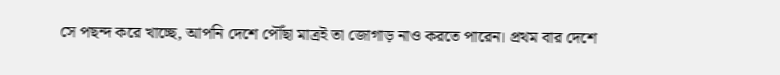সে পছন্দ করে খাচ্ছে, আপনি দেশে পৌঁছা মাত্রই তা জোগাড় নাও করতে পারেন। প্রথম বার দেশে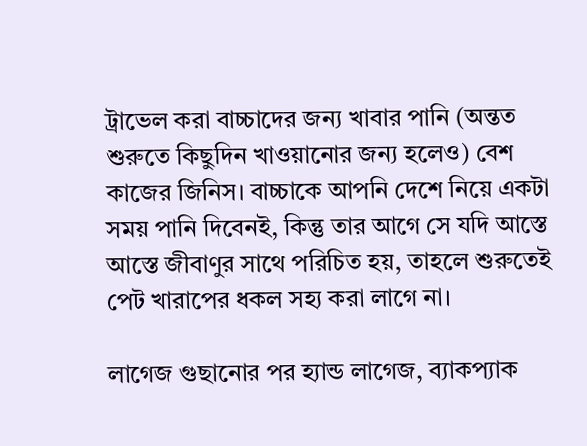ট্রাভেল করা বাচ্চাদের জন্য খাবার পানি (অন্তত শুরুতে কিছুদিন খাওয়ানোর জন্য হলেও) বেশ কাজের জিনিস। বাচ্চাকে আপনি দেশে নিয়ে একটা সময় পানি দিবেনই, কিন্তু তার আগে সে যদি আস্তে আস্তে জীবাণুর সাথে পরিচিত হয়, তাহলে শুরুতেই পেট খারাপের ধকল সহ্য করা লাগে না।

লাগেজ গুছানোর পর হ্যান্ড লাগেজ, ব্যাকপ্যাক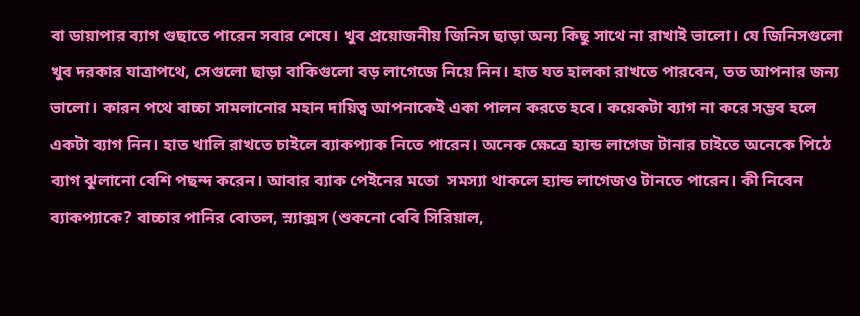বা ডায়াপার ব্যাগ গুছাতে পারেন সবার শেষে। খুব প্রয়োজনীয় জিনিস ছাড়া অন্য কিছু সাথে না রাখাই ভালো। যে জিনিসগুলো খুব দরকার যাত্রাপথে, সেগুলো ছাড়া বাকিগুলো বড় লাগেজে নিয়ে নিন। হাত যত হালকা রাখতে পারবেন, তত আপনার জন্য ভালো। কারন পথে বাচ্চা সামলানোর মহান দায়িত্ব আপনাকেই একা পালন করতে হবে। কয়েকটা ব্যাগ না করে সম্ভব হলে একটা ব্যাগ নিন। হাত খালি রাখতে চাইলে ব্যাকপ্যাক নিতে পারেন। অনেক ক্ষেত্রে হ্যান্ড লাগেজ টানার চাইতে অনেকে পিঠে ব্যাগ ঝুলানো বেশি পছন্দ করেন। আবার ব্যাক পেইনের মতো  সমস্যা থাকলে হ্যান্ড লাগেজও টানতে পারেন। কী নিবেন ব্যাকপ্যাকে? বাচ্চার পানির বোতল, স্ন্যাক্সস (শুকনো বেবি সিরিয়াল,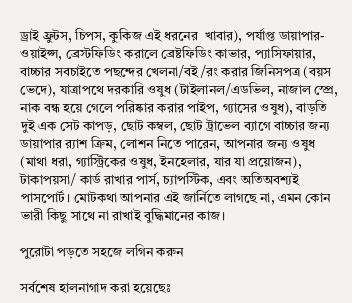ড্রাই ফ্রুটস, চিপস, কুকিজ এই ধরনের  খাবার), পর্যাপ্ত ডায়াপার-ওয়াইপ্স, ব্রেস্টফিডিং করালে ব্রেষ্টফিডিং কাভার, প্যাসিফায়ার, বাচ্চার সবচাইতে পছন্দের খেলনা/বই/রং করার জিনিসপত্র (বয়স ভেদে), যাত্রাপথে দরকারি ওষুধ (টাইলানল/এডভিল, নাজাল স্প্রে, নাক বন্ধ হয়ে গেলে পরিষ্কার করার পাইপ, গ্যাসের ওষুধ), বাড়তি দুই এক সেট কাপড়, ছোট কম্বল, ছোট ট্রাভেল ব্যাগে বাচ্চার জন্য ডায়াপার র‍্যাশ ক্রিম, লোশন নিতে পারেন, আপনার জন্য ওষুধ (মাথা ধরা, গ্যাস্ট্রিকের ওষুধ, ইনহেলার, যার যা প্রয়োজন), টাকাপয়সা/ কার্ড রাখার পার্স, চ্যাপস্টিক, এবং অতিঅবশ্যই পাসপোর্ট। মোটকথা আপনার এই জার্নিতে লাগছে না, এমন কোন ভারী কিছু সাথে না রাখাই বুদ্ধিমানের কাজ।

পুরোটা পড়তে সহজে লগিন করুন

সর্বশেষ হালনাগাদ করা হয়েছেঃ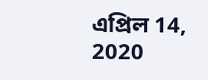এপ্রিল 14, 2020